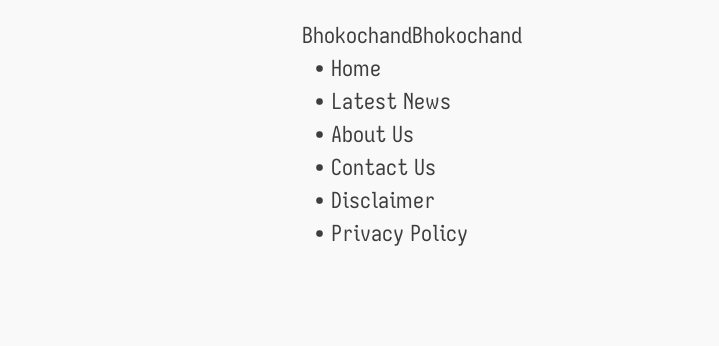BhokochandBhokochand
  • Home
  • Latest News
  • About Us
  • Contact Us
  • Disclaimer
  • Privacy Policy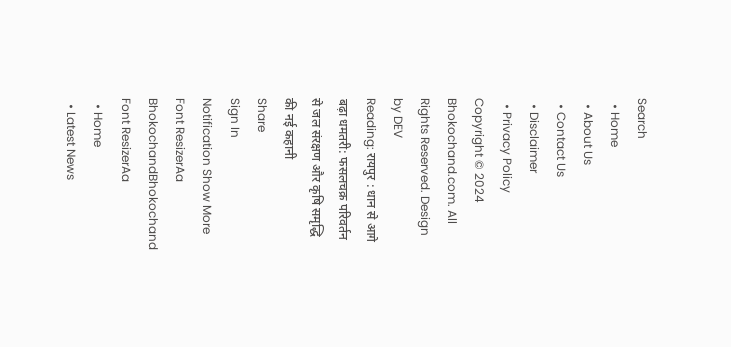Search
  • Home
  • About Us
  • Contact Us
  • Disclaimer
  • Privacy Policy
Copyright © 2024 Bhokochand.com. All Rights Reserved. Design by DEV
Reading: रायपुर : धान से आगे बढ़ा धमतरी: फसलचक्र परिवर्तन से जल संरक्षण और कृषि समृद्धि की नई कहानी
Share
Sign In
Notification Show More
Font ResizerAa
BhokochandBhokochand
Font ResizerAa
  • Home
  • Latest News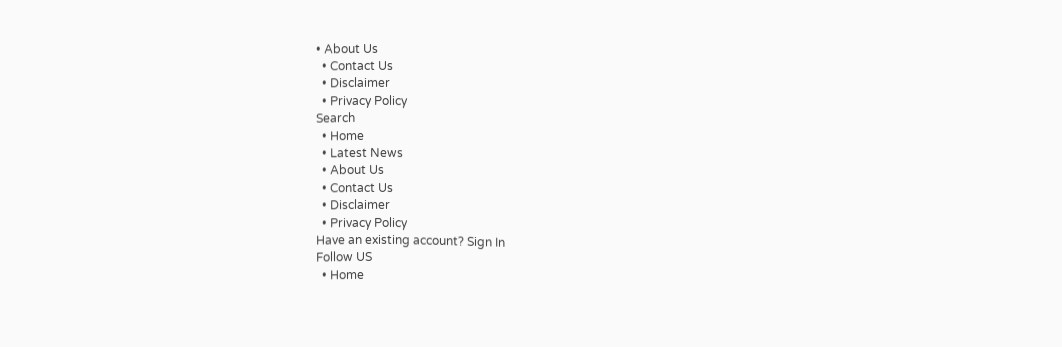• About Us
  • Contact Us
  • Disclaimer
  • Privacy Policy
Search
  • Home
  • Latest News
  • About Us
  • Contact Us
  • Disclaimer
  • Privacy Policy
Have an existing account? Sign In
Follow US
  • Home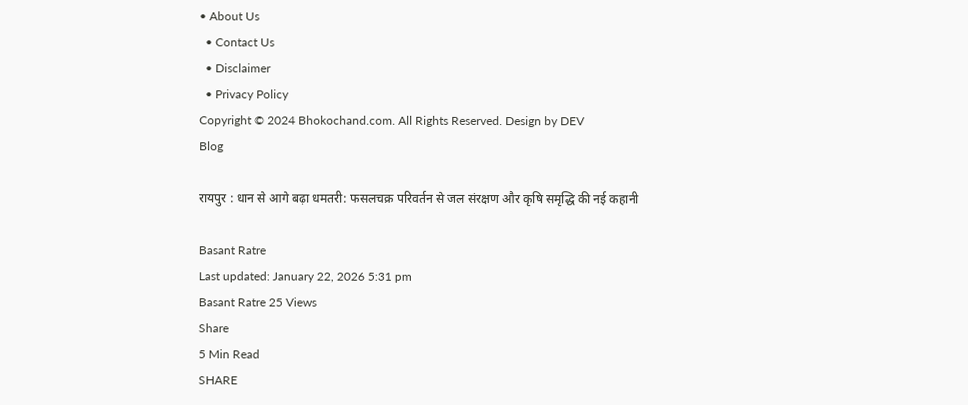• About Us
  • Contact Us
  • Disclaimer
  • Privacy Policy
Copyright © 2024 Bhokochand.com. All Rights Reserved. Design by DEV
Blog

रायपुर : धान से आगे बढ़ा धमतरी: फसलचक्र परिवर्तन से जल संरक्षण और कृषि समृद्धि की नई कहानी

Basant Ratre
Last updated: January 22, 2026 5:31 pm
Basant Ratre 25 Views
Share
5 Min Read
SHARE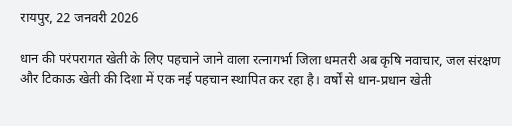रायपुर, 22 जनवरी 2026

धान की परंपरागत खेती के लिए पहचाने जाने वाला रत्नागर्भा जिला धमतरी अब कृषि नवाचार, जल संरक्षण और टिकाऊ खेती की दिशा में एक नई पहचान स्थापित कर रहा है। वर्षों से धान-प्रधान खेती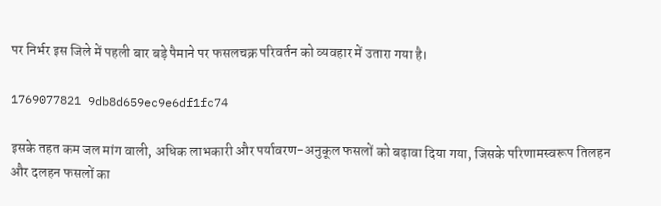पर निर्भर इस जिले में पहली बार बड़े पैमाने पर फसलचक्र परिवर्तन को व्यवहार में उतारा गया है।

1769077821 9db8d659ec9e6df1fc74

इसके तहत कम जल मांग वाली, अधिक लाभकारी और पर्यावरण-अनुकूल फसलों को बढ़ावा दिया गया, जिसके परिणामस्वरूप तिलहन और दलहन फसलों का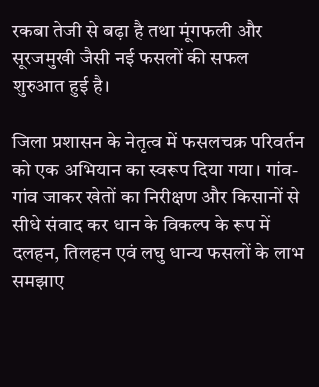रकबा तेजी से बढ़ा है तथा मूंगफली और सूरजमुखी जैसी नई फसलों की सफल शुरुआत हुई है।

जिला प्रशासन के नेतृत्व में फसलचक्र परिवर्तन को एक अभियान का स्वरूप दिया गया। गांव-गांव जाकर खेतों का निरीक्षण और किसानों से सीधे संवाद कर धान के विकल्प के रूप में दलहन, तिलहन एवं लघु धान्य फसलों के लाभ समझाए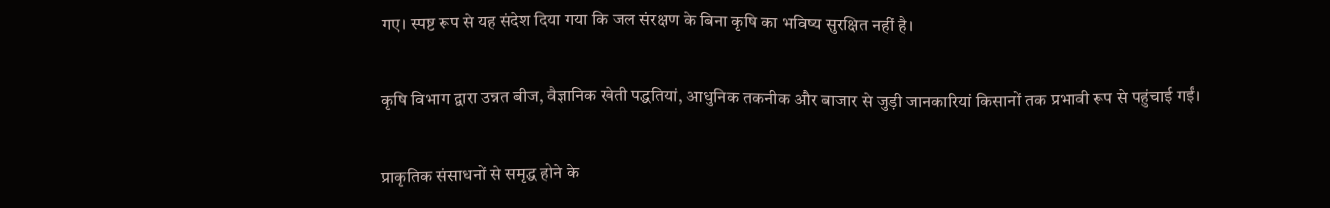गए। स्पष्ट रूप से यह संदेश दिया गया कि जल संरक्षण के बिना कृषि का भविष्य सुरक्षित नहीं है।

कृषि विभाग द्वारा उन्नत बीज, वैज्ञानिक खेती पद्धतियां, आधुनिक तकनीक और बाजार से जुड़ी जानकारियां किसानों तक प्रभावी रूप से पहुंचाई गईं।

प्राकृतिक संसाधनों से समृद्ध होने के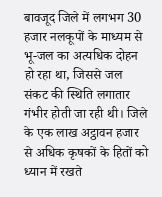बावजूद जिले में लगभग 30 हजार नलकूपों के माध्यम से भू-जल का अत्यधिक दोहन हो रहा था, जिससे जल संकट की स्थिति लगातार गंभीर होती जा रही थी। जिले के एक लाख अट्ठावन हजार से अधिक कृषकों के हितों को ध्यान में रखते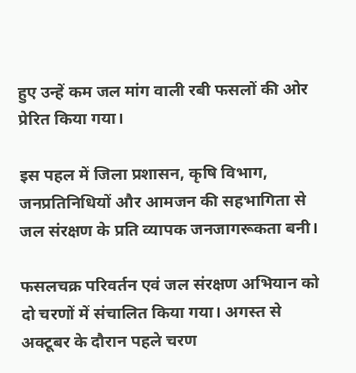हुए उन्हें कम जल मांग वाली रबी फसलों की ओर प्रेरित किया गया।

इस पहल में जिला प्रशासन, कृषि विभाग, जनप्रतिनिधियों और आमजन की सहभागिता से जल संरक्षण के प्रति व्यापक जनजागरूकता बनी।

फसलचक्र परिवर्तन एवं जल संरक्षण अभियान को दो चरणों में संचालित किया गया। अगस्त से अक्टूबर के दौरान पहले चरण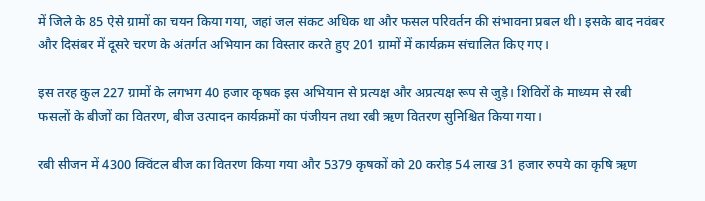में जिले के 85 ऐसे ग्रामों का चयन किया गया, जहां जल संकट अधिक था और फसल परिवर्तन की संभावना प्रबल थी। इसके बाद नवंबर और दिसंबर में दूसरे चरण के अंतर्गत अभियान का विस्तार करते हुए 201 ग्रामों में कार्यक्रम संचालित किए गए।

इस तरह कुल 227 ग्रामों के लगभग 40 हजार कृषक इस अभियान से प्रत्यक्ष और अप्रत्यक्ष रूप से जुड़े। शिविरों के माध्यम से रबी फसलों के बीजों का वितरण, बीज उत्पादन कार्यक्रमों का पंजीयन तथा रबी ऋण वितरण सुनिश्चित किया गया।

रबी सीजन में 4300 क्विंटल बीज का वितरण किया गया और 5379 कृषकों को 20 करोड़ 54 लाख 31 हजार रुपये का कृषि ऋण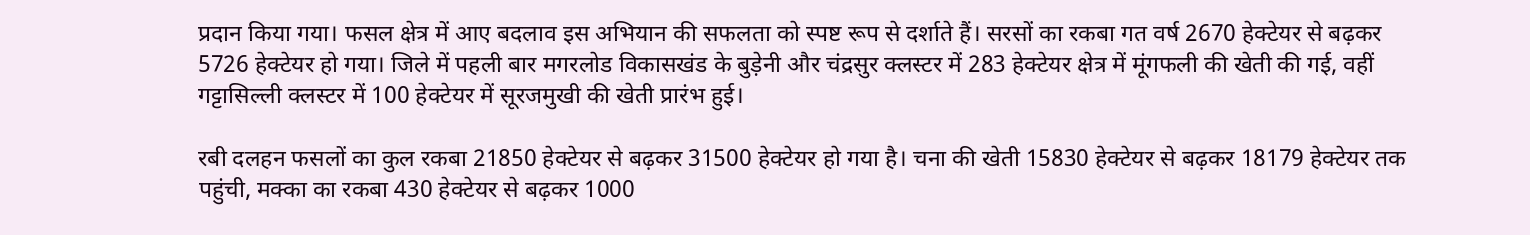प्रदान किया गया। फसल क्षेत्र में आए बदलाव इस अभियान की सफलता को स्पष्ट रूप से दर्शाते हैं। सरसों का रकबा गत वर्ष 2670 हेक्टेयर से बढ़कर 5726 हेक्टेयर हो गया। जिले में पहली बार मगरलोड विकासखंड के बुड़ेनी और चंद्रसुर क्लस्टर में 283 हेक्टेयर क्षेत्र में मूंगफली की खेती की गई, वहीं गट्टासिल्ली क्लस्टर में 100 हेक्टेयर में सूरजमुखी की खेती प्रारंभ हुई।

रबी दलहन फसलों का कुल रकबा 21850 हेक्टेयर से बढ़कर 31500 हेक्टेयर हो गया है। चना की खेती 15830 हेक्टेयर से बढ़कर 18179 हेक्टेयर तक पहुंची, मक्का का रकबा 430 हेक्टेयर से बढ़कर 1000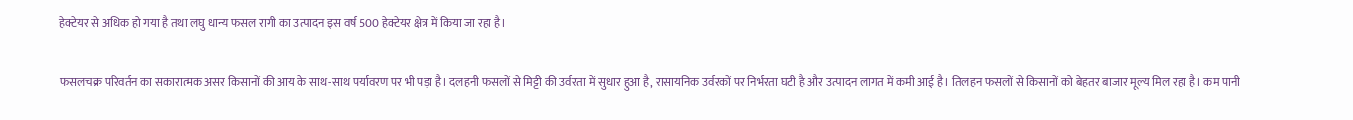हेक्टेयर से अधिक हो गया है तथा लघु धान्य फसल रागी का उत्पादन इस वर्ष 500 हेक्टेयर क्षेत्र में किया जा रहा है।

फसलचक्र परिवर्तन का सकारात्मक असर किसानों की आय के साथ-साथ पर्यावरण पर भी पड़ा है। दलहनी फसलों से मिट्टी की उर्वरता में सुधार हुआ है, रासायनिक उर्वरकों पर निर्भरता घटी है और उत्पादन लागत में कमी आई है। तिलहन फसलों से किसानों को बेहतर बाजार मूल्य मिल रहा है। कम पानी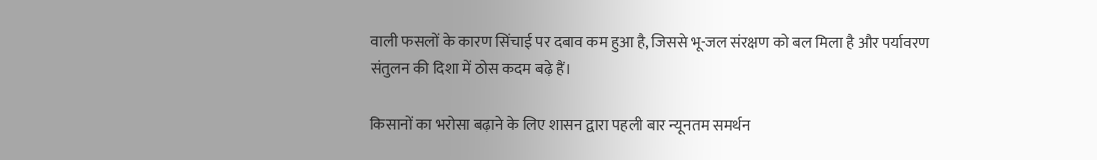वाली फसलों के कारण सिंचाई पर दबाव कम हुआ है, जिससे भू-जल संरक्षण को बल मिला है और पर्यावरण संतुलन की दिशा में ठोस कदम बढ़े हैं।

किसानों का भरोसा बढ़ाने के लिए शासन द्वारा पहली बार न्यूनतम समर्थन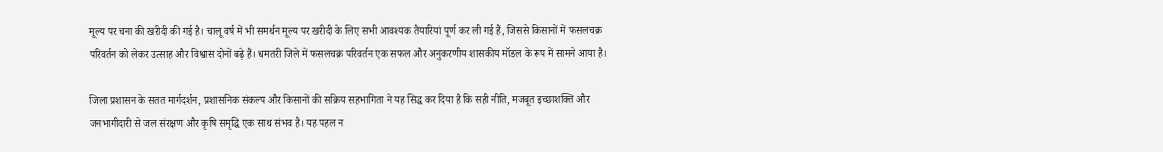मूल्य पर चना की खरीदी की गई है। चालू वर्ष में भी समर्थन मूल्य पर खरीदी के लिए सभी आवश्यक तैयारियां पूर्ण कर ली गई हैं, जिससे किसानों में फसलचक्र परिवर्तन को लेकर उत्साह और विश्वास दोनों बढ़े हैं। धमतरी जिले में फसलचक्र परिवर्तन एक सफल और अनुकरणीय शासकीय मॉडल के रूप में सामने आया है।

जिला प्रशासन के सतत मार्गदर्शन, प्रशासनिक संकल्प और किसानों की सक्रिय सहभागिता ने यह सिद्ध कर दिया है कि सही नीति, मजबूत इच्छाशक्ति और जनभागीदारी से जल संरक्षण और कृषि समृद्धि एक साथ संभव है। यह पहल न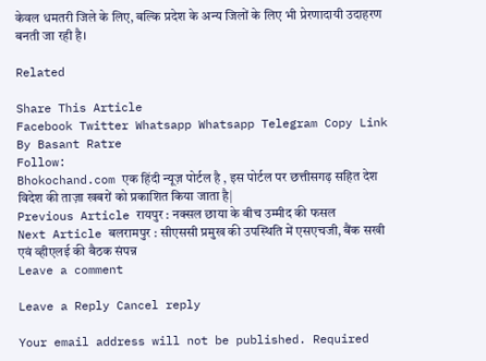केवल धमतरी जिले के लिए, बल्कि प्रदेश के अन्य जिलों के लिए भी प्रेरणादायी उदाहरण बनती जा रही है।

Related

Share This Article
Facebook Twitter Whatsapp Whatsapp Telegram Copy Link
By Basant Ratre
Follow:
Bhokochand.com एक हिंदी न्यूज़ पोर्टल है , इस पोर्टल पर छत्तीसगढ़ सहित देश विदेश की ताज़ा खबरों को प्रकाशित किया जाता है|
Previous Article रायपुर : नक्सल छाया के बीच उम्मीद की फसल
Next Article बलरामपुर : सीएससी प्रमुख की उपस्थिति में एसएचजी, बैंक सखी एवं व्हीएलई की बैठक संपन्न
Leave a comment

Leave a Reply Cancel reply

Your email address will not be published. Required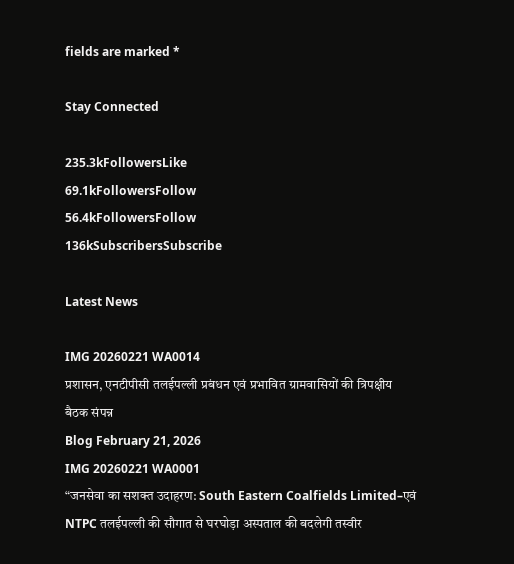fields are marked *

Stay Connected

235.3kFollowersLike
69.1kFollowersFollow
56.4kFollowersFollow
136kSubscribersSubscribe

Latest News

IMG 20260221 WA0014
प्रशासन, एनटीपीसी तलईपल्ली प्रबंधन एवं प्रभावित ग्रामवासियों की त्रिपक्षीय बैठक संपन्न
Blog February 21, 2026
IMG 20260221 WA0001
“जनसेवा का सशक्त उदाहरण: South Eastern Coalfields Limited–एवं NTPC तलईपल्ली की सौगात से घरघोड़ा अस्पताल की बदलेगी तस्वीर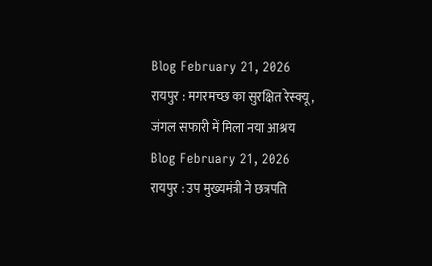Blog February 21, 2026
रायपुर : मगरमच्छ का सुरक्षित रेस्क्यू, जंगल सफारी में मिला नया आश्रय
Blog February 21, 2026
रायपुर : उप मुख्यमंत्री ने छत्रपति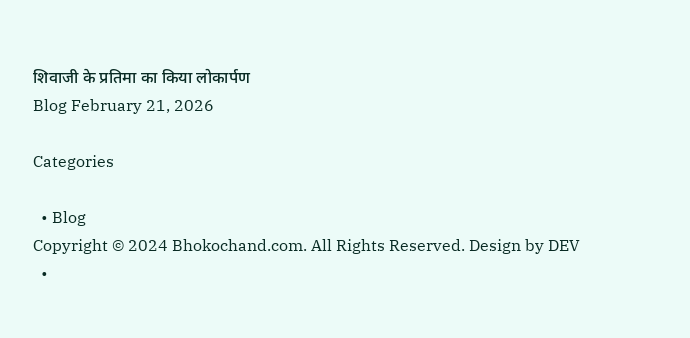शिवाजी के प्रतिमा का किया लोकार्पण
Blog February 21, 2026

Categories

  • Blog
Copyright © 2024 Bhokochand.com. All Rights Reserved. Design by DEV
  •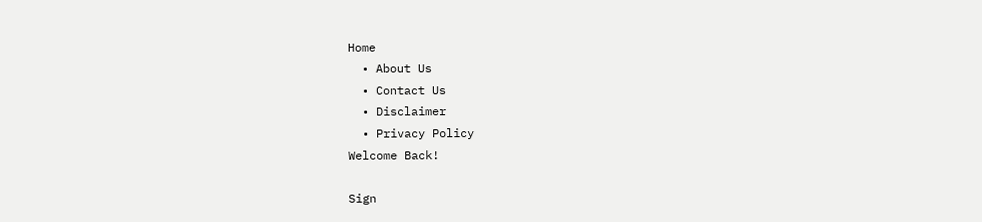Home
  • About Us
  • Contact Us
  • Disclaimer
  • Privacy Policy
Welcome Back!

Sign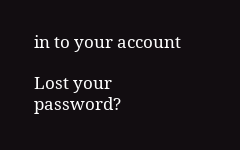in to your account

Lost your password?